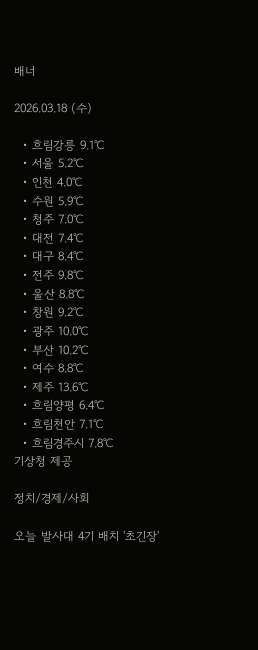배너

2026.03.18 (수)

  • 흐림강릉 9.1℃
  • 서울 5.2℃
  • 인천 4.0℃
  • 수원 5.9℃
  • 청주 7.0℃
  • 대전 7.4℃
  • 대구 8.4℃
  • 전주 9.8℃
  • 울산 8.8℃
  • 창원 9.2℃
  • 광주 10.0℃
  • 부산 10.2℃
  • 여수 8.8℃
  • 제주 13.6℃
  • 흐림양평 6.4℃
  • 흐림천안 7.1℃
  • 흐림경주시 7.8℃
기상청 제공

정치/경제/사회

오늘 발사대 4기 배치 '초긴장'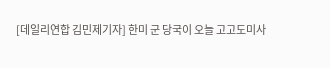[데일리연합 김민제기자] 한미 군 당국이 오늘 고고도미사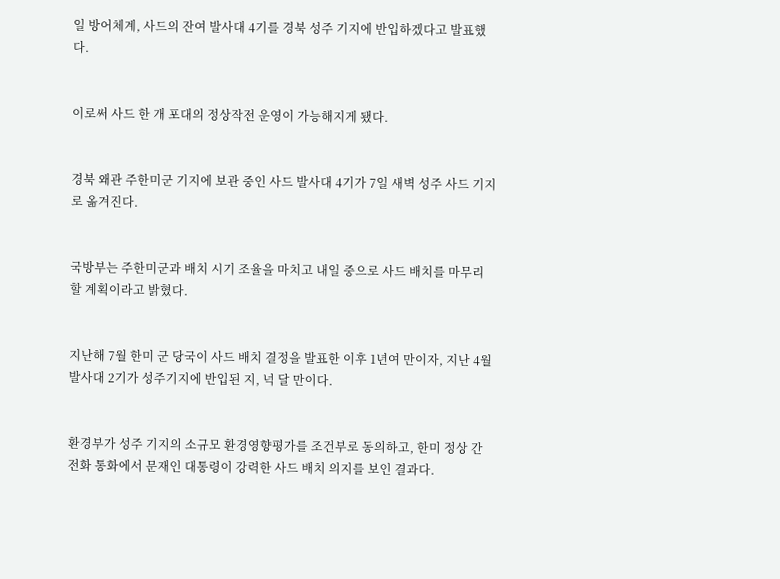일 방어체계, 사드의 잔여 발사대 4기를 경북 성주 기지에 반입하겠다고 발표했다.


이로써 사드 한 개 포대의 정상작전 운영이 가능해지게 됐다.


경북 왜관 주한미군 기지에 보관 중인 사드 발사대 4기가 7일 새벽 성주 사드 기지로 옮겨진다.


국방부는 주한미군과 배치 시기 조율을 마치고 내일 중으로 사드 배치를 마무리 할 계획이라고 밝혔다.


지난해 7월 한미 군 당국이 사드 배치 결정을 발표한 이후 1년여 만이자, 지난 4월 발사대 2기가 성주기지에 반입된 지, 넉 달 만이다.


환경부가 성주 기지의 소규모 환경영향평가를 조건부로 동의하고, 한미 정상 간 전화 통화에서 문재인 대통령이 강력한 사드 배치 의지를 보인 결과다.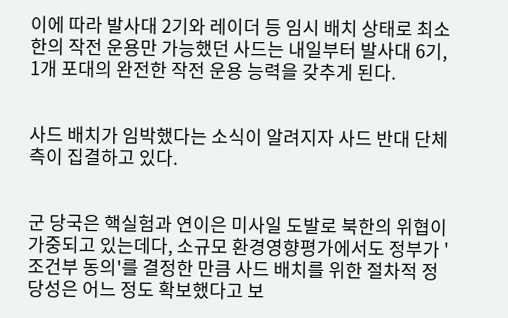이에 따라 발사대 2기와 레이더 등 임시 배치 상태로 최소한의 작전 운용만 가능했던 사드는 내일부터 발사대 6기, 1개 포대의 완전한 작전 운용 능력을 갖추게 된다.


사드 배치가 임박했다는 소식이 알려지자 사드 반대 단체 측이 집결하고 있다.


군 당국은 핵실험과 연이은 미사일 도발로 북한의 위협이 가중되고 있는데다, 소규모 환경영향평가에서도 정부가 '조건부 동의'를 결정한 만큼 사드 배치를 위한 절차적 정당성은 어느 정도 확보했다고 보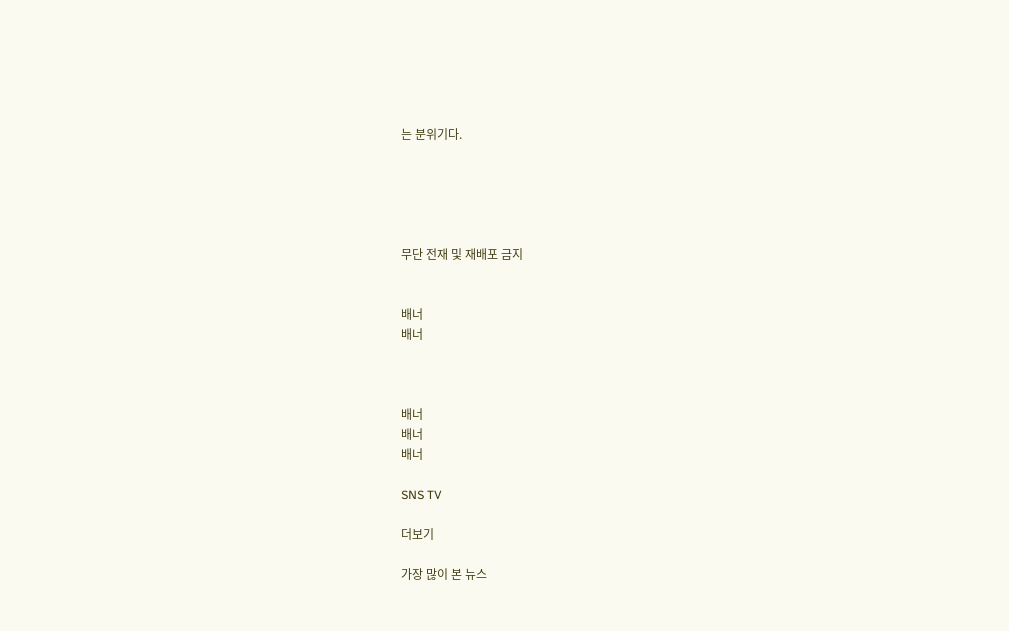는 분위기다.





무단 전재 및 재배포 금지


배너
배너



배너
배너
배너

SNS TV

더보기

가장 많이 본 뉴스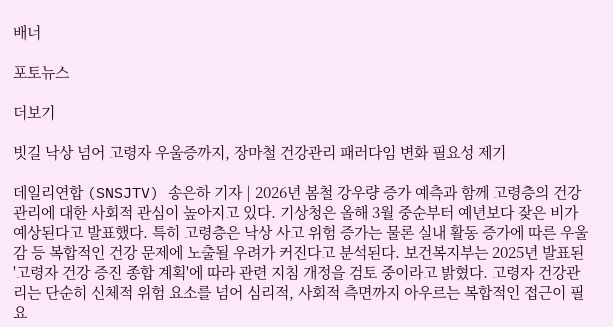배너

포토뉴스

더보기

빗길 낙상 넘어 고령자 우울증까지, 장마철 건강관리 패러다임 변화 필요성 제기

데일리연합 (SNSJTV) 송은하 기자 | 2026년 봄철 강우량 증가 예측과 함께 고령층의 건강관리에 대한 사회적 관심이 높아지고 있다. 기상청은 올해 3월 중순부터 예년보다 잦은 비가 예상된다고 발표했다. 특히 고령층은 낙상 사고 위험 증가는 물론 실내 활동 증가에 따른 우울감 등 복합적인 건강 문제에 노출될 우려가 커진다고 분석된다. 보건복지부는 2025년 발표된 '고령자 건강 증진 종합 계획'에 따라 관련 지침 개정을 검토 중이라고 밝혔다. 고령자 건강관리는 단순히 신체적 위험 요소를 넘어 심리적, 사회적 측면까지 아우르는 복합적인 접근이 필요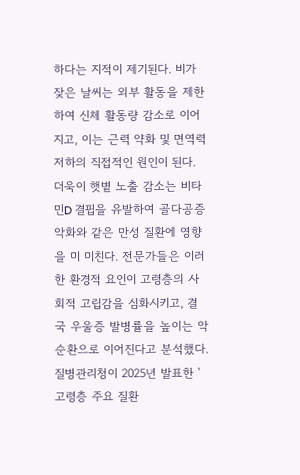하다는 지적이 제기된다. 비가 잦은 날씨는 외부 활동을 제한하여 신체 활동량 감소로 이어지고, 이는 근력 약화 및 면역력 저하의 직접적인 원인이 된다. 더욱이 햇볕 노출 감소는 비타민D 결핍을 유발하여 골다공증 악화와 같은 만성 질환에 영향을 미 미친다. 전문가들은 이러한 환경적 요인이 고령층의 사회적 고립감을 심화시키고, 결국 우울증 발병률을 높이는 악순환으로 이어진다고 분석했다. 질병관리청이 2025년 발표한 '고령층 주요 질환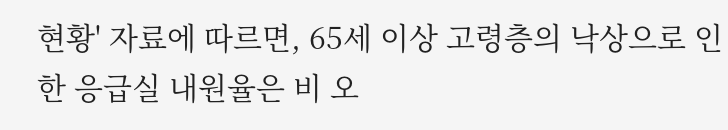현황' 자료에 따르면, 65세 이상 고령층의 낙상으로 인한 응급실 내원율은 비 오